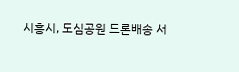시흥시, 도심공원 드론배송 서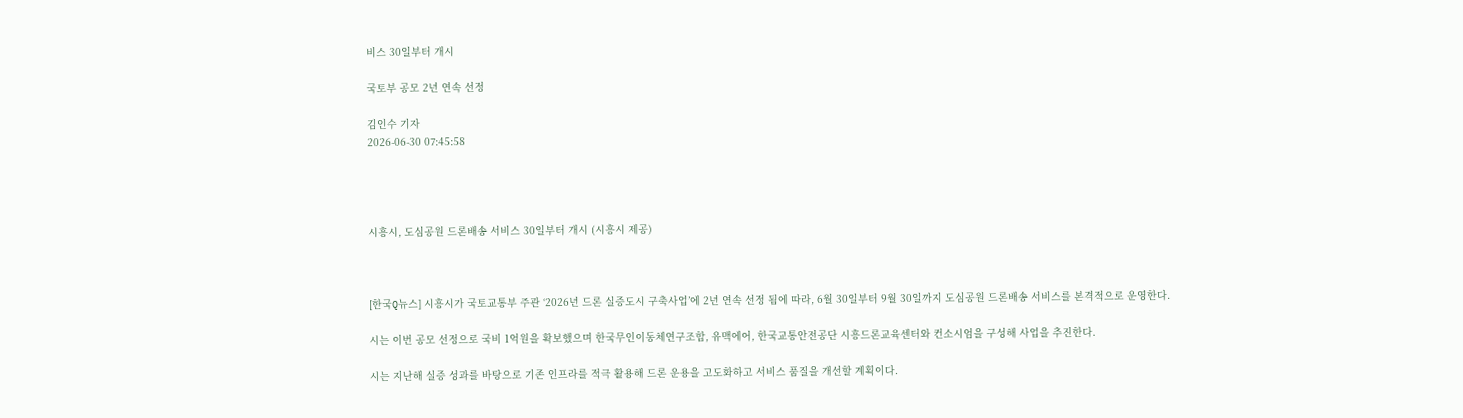비스 30일부터 개시

국토부 공모 2년 연속 선정

김인수 기자
2026-06-30 07:45:58




시흥시, 도심공원 드론배송 서비스 30일부터 개시 (시흥시 제공)



[한국Q뉴스] 시흥시가 국토교통부 주관 ‘2026년 드론 실증도시 구축사업’에 2년 연속 선정 됨에 따라, 6월 30일부터 9월 30일까지 도심공원 드론배송 서비스를 본격적으로 운영한다.

시는 이번 공모 선정으로 국비 1억원을 확보했으며 한국무인이동체연구조합, 유맥에어, 한국교통안전공단 시흥드론교육센터와 컨소시엄을 구성해 사업을 추진한다.

시는 지난해 실증 성과를 바탕으로 기존 인프라를 적극 활용해 드론 운용을 고도화하고 서비스 품질을 개선할 계획이다.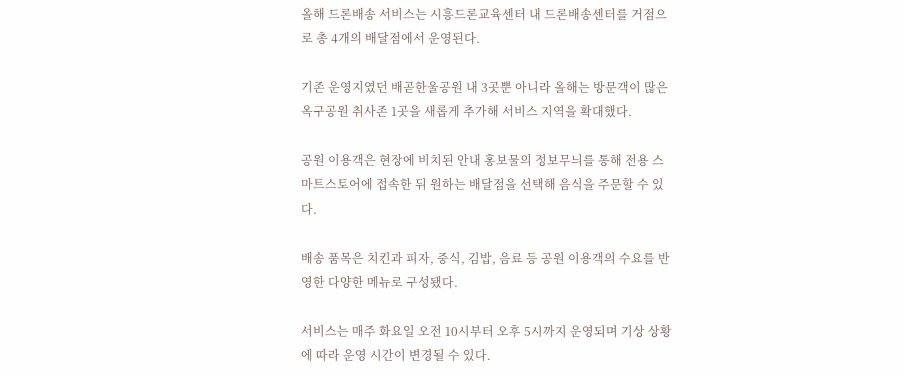올해 드론배송 서비스는 시흥드론교육센터 내 드론배송센터를 거점으로 총 4개의 배달점에서 운영된다.

기존 운영지였던 배곧한울공원 내 3곳뿐 아니라 올해는 방문객이 많은 옥구공원 취사존 1곳을 새롭게 추가해 서비스 지역을 확대했다.

공원 이용객은 현장에 비치된 안내 홍보물의 정보무늬를 통해 전용 스마트스토어에 접속한 뒤 원하는 배달점을 선택해 음식을 주문할 수 있다.

배송 품목은 치킨과 피자, 중식, 김밥, 음료 등 공원 이용객의 수요를 반영한 다양한 메뉴로 구성됐다.

서비스는 매주 화요일 오전 10시부터 오후 5시까지 운영되며 기상 상황에 따라 운영 시간이 변경될 수 있다.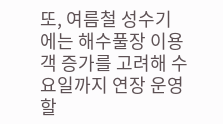또, 여름철 성수기에는 해수풀장 이용객 증가를 고려해 수요일까지 연장 운영할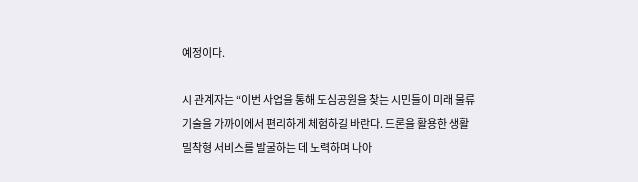예정이다.

시 관계자는 “이번 사업을 통해 도심공원을 찾는 시민들이 미래 물류 기술을 가까이에서 편리하게 체험하길 바란다. 드론을 활용한 생활밀착형 서비스를 발굴하는 데 노력하며 나아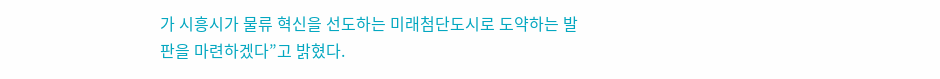가 시흥시가 물류 혁신을 선도하는 미래첨단도시로 도약하는 발판을 마련하겠다”고 밝혔다.